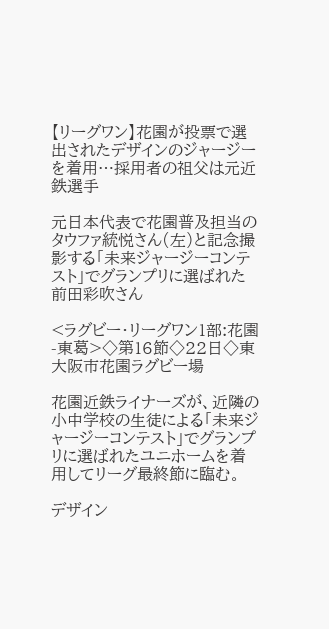【リーグワン】花園が投票で選出されたデザインのジャージーを着用…採用者の祖父は元近鉄選手

元日本代表で花園普及担当のタウファ統悦さん(左)と記念撮影する「未来ジャージーコンテスト」でグランプリに選ばれた前田彩吹さん

<ラグビー・リーグワン1部:花園-東葛>◇第16節◇22日◇東大阪市花園ラグビー場

花園近鉄ライナーズが、近隣の小中学校の生徒による「未来ジャージーコンテスト」でグランプリに選ばれたユニホームを着用してリーグ最終節に臨む。

デザイン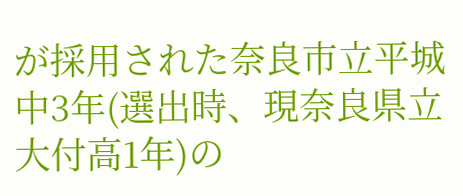が採用された奈良市立平城中3年(選出時、現奈良県立大付高1年)の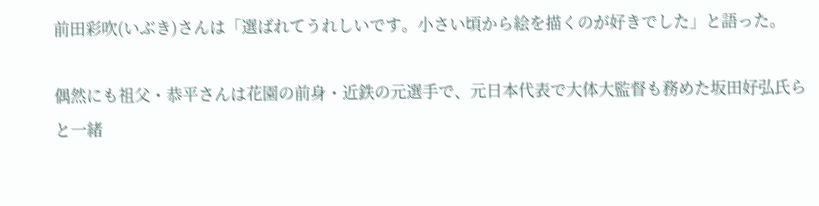前田彩吹(いぶき)さんは「選ばれてうれしいです。小さい頃から絵を描くのが好きでした」と語った。

偶然にも祖父・恭平さんは花園の前身・近鉄の元選手で、元日本代表で大体大監督も務めた坂田好弘氏らと一緒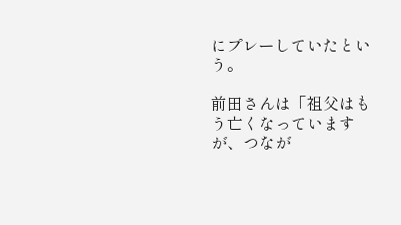にプレーしていたという。

前田さんは「祖父はもう亡くなっていますが、つなが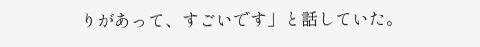りがあって、すごいです」と話していた。